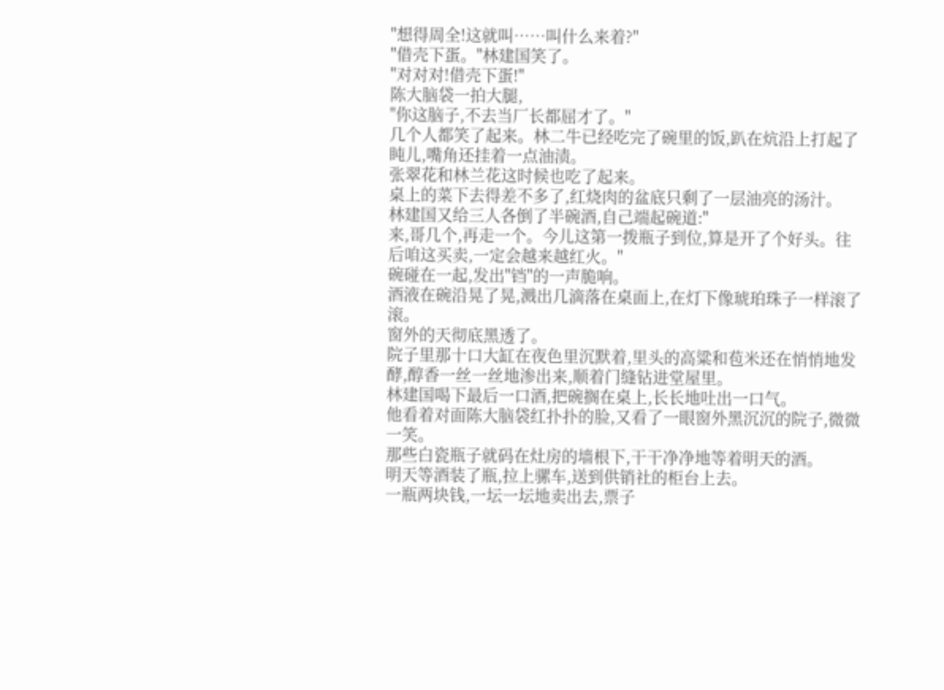"想得周全!这就叫……叫什么来着?"
"借壳下蛋。"林建国笑了。
"对对对!借壳下蛋!"
陈大脑袋一拍大腿,
"你这脑子,不去当厂长都屈才了。"
几个人都笑了起来。林二牛已经吃完了碗里的饭,趴在炕沿上打起了盹儿,嘴角还挂着一点油渍。
张翠花和林兰花这时候也吃了起来。
桌上的菜下去得差不多了,红烧肉的盆底只剩了一层油亮的汤汁。
林建国又给三人各倒了半碗酒,自己端起碗道:"
来,哥几个,再走一个。今儿这第一拨瓶子到位,算是开了个好头。往后咱这买卖,一定会越来越红火。"
碗碰在一起,发出"铛"的一声脆响。
酒液在碗沿晃了晃,溅出几滴落在桌面上,在灯下像琥珀珠子一样滚了滚。
窗外的天彻底黑透了。
院子里那十口大缸在夜色里沉默着,里头的高粱和苞米还在悄悄地发酵,醇香一丝一丝地渗出来,顺着门缝钻进堂屋里。
林建国喝下最后一口酒,把碗搁在桌上,长长地吐出一口气。
他看着对面陈大脑袋红扑扑的脸,又看了一眼窗外黑沉沉的院子,微微一笑。
那些白瓷瓶子就码在灶房的墙根下,干干净净地等着明天的酒。
明天等酒装了瓶,拉上骡车,送到供销社的柜台上去。
一瓶两块钱,一坛一坛地卖出去,票子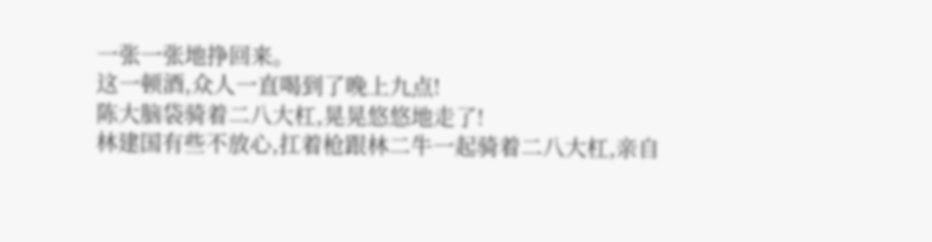一张一张地挣回来。
这一顿酒,众人一直喝到了晚上九点!
陈大脑袋骑着二八大杠,晃晃悠悠地走了!
林建国有些不放心,扛着枪跟林二牛一起骑着二八大杠,亲自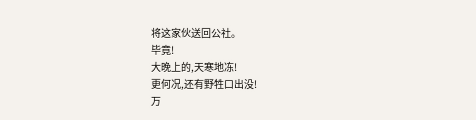将这家伙送回公社。
毕竟!
大晚上的,天寒地冻!
更何况,还有野牲口出没!
万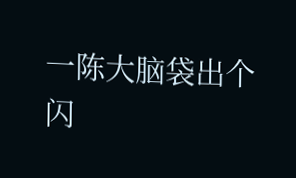一陈大脑袋出个闪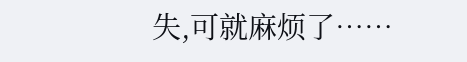失,可就麻烦了……